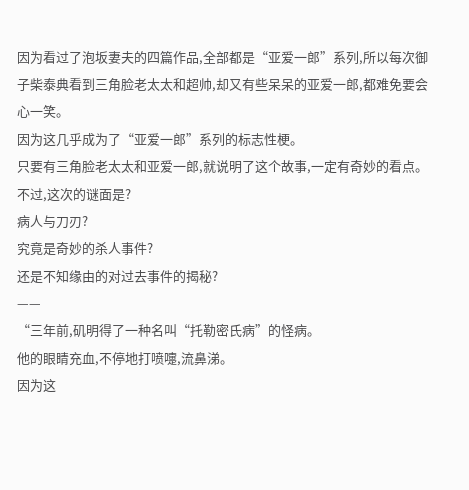因为看过了泡坂妻夫的四篇作品,全部都是“亚爱一郎”系列,所以每次御子柴泰典看到三角脸老太太和超帅,却又有些呆呆的亚爱一郎,都难免要会心一笑。
因为这几乎成为了“亚爱一郎”系列的标志性梗。
只要有三角脸老太太和亚爱一郎,就说明了这个故事,一定有奇妙的看点。
不过,这次的谜面是?
病人与刀刃?
究竟是奇妙的杀人事件?
还是不知缘由的对过去事件的揭秘?
——
“三年前,矶明得了一种名叫“托勒密氏病”的怪病。
他的眼睛充血,不停地打喷嚏,流鼻涕。
因为这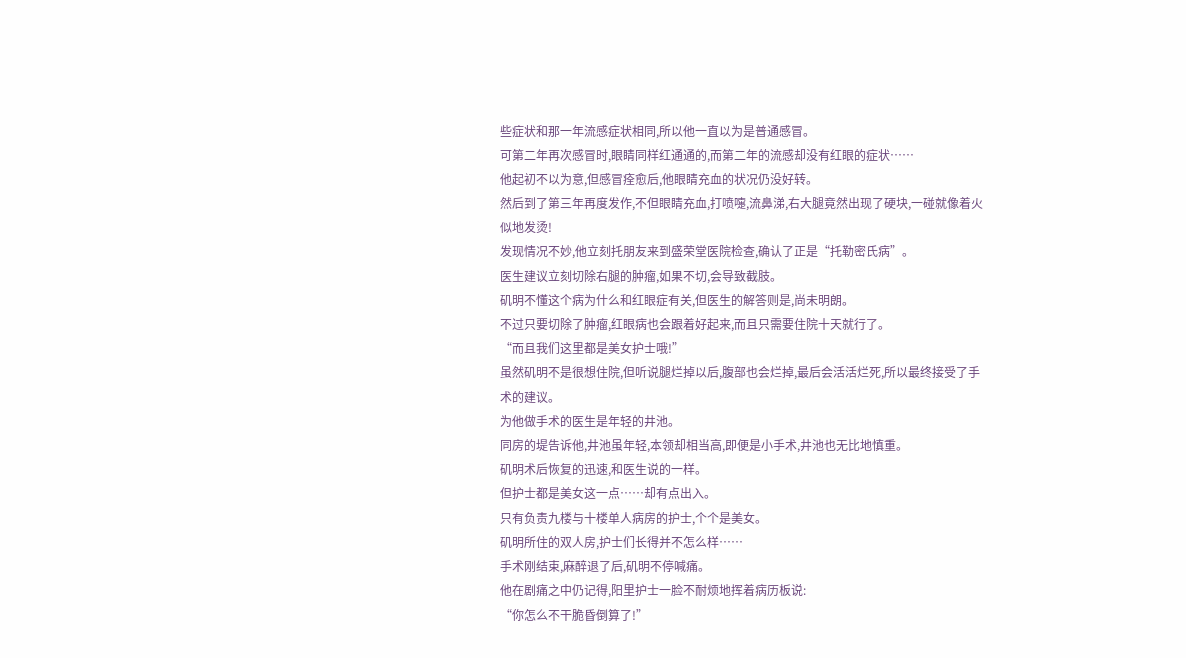些症状和那一年流感症状相同,所以他一直以为是普通感冒。
可第二年再次感冒时,眼睛同样红通通的,而第二年的流感却没有红眼的症状……
他起初不以为意,但感冒痊愈后,他眼睛充血的状况仍没好转。
然后到了第三年再度发作,不但眼睛充血,打喷嚏,流鼻涕,右大腿竟然出现了硬块,一碰就像着火似地发烫!
发现情况不妙,他立刻托朋友来到盛荣堂医院检查,确认了正是“托勒密氏病”。
医生建议立刻切除右腿的肿瘤,如果不切,会导致截肢。
矶明不懂这个病为什么和红眼症有关,但医生的解答则是,尚未明朗。
不过只要切除了肿瘤,红眼病也会跟着好起来,而且只需要住院十天就行了。
“而且我们这里都是美女护士哦!”
虽然矶明不是很想住院,但听说腿烂掉以后,腹部也会烂掉,最后会活活烂死,所以最终接受了手术的建议。
为他做手术的医生是年轻的井池。
同房的堤告诉他,井池虽年轻,本领却相当高,即便是小手术,井池也无比地慎重。
矶明术后恢复的迅速,和医生说的一样。
但护士都是美女这一点……却有点出入。
只有负责九楼与十楼单人病房的护士,个个是美女。
矶明所住的双人房,护士们长得并不怎么样……
手术刚结束,麻醉退了后,矶明不停喊痛。
他在剧痛之中仍记得,阳里护士一脸不耐烦地挥着病历板说:
“你怎么不干脆昏倒算了!”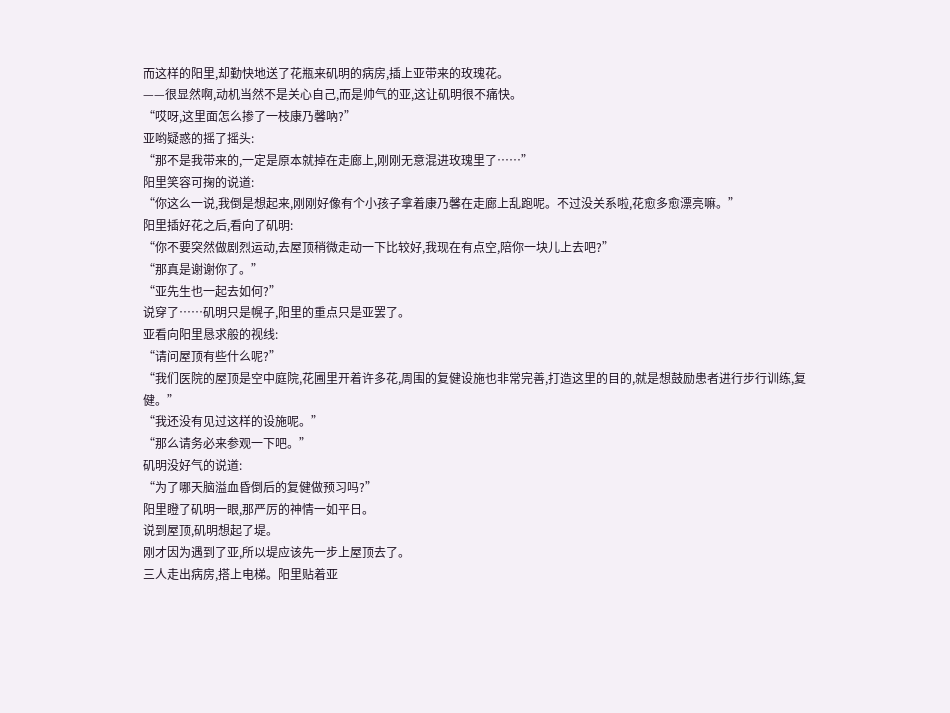而这样的阳里,却勤快地送了花瓶来矶明的病房,插上亚带来的玫瑰花。
——很显然啊,动机当然不是关心自己,而是帅气的亚,这让矶明很不痛快。
“哎呀,这里面怎么掺了一枝康乃馨吶?”
亚哟疑惑的摇了摇头:
“那不是我带来的,一定是原本就掉在走廊上,刚刚无意混进玫瑰里了……”
阳里笑容可掬的说道:
“你这么一说,我倒是想起来,刚刚好像有个小孩子拿着康乃馨在走廊上乱跑呢。不过没关系啦,花愈多愈漂亮嘛。”
阳里插好花之后,看向了矶明:
“你不要突然做剧烈运动,去屋顶稍微走动一下比较好,我现在有点空,陪你一块儿上去吧?”
“那真是谢谢你了。”
“亚先生也一起去如何?”
说穿了……矶明只是幌子,阳里的重点只是亚罢了。
亚看向阳里恳求般的视线:
“请问屋顶有些什么呢?”
“我们医院的屋顶是空中庭院,花圃里开着许多花,周围的复健设施也非常完善,打造这里的目的,就是想鼓励患者进行步行训练,复健。”
“我还没有见过这样的设施呢。”
“那么请务必来参观一下吧。”
矶明没好气的说道:
“为了哪天脑溢血昏倒后的复健做预习吗?”
阳里瞪了矶明一眼,那严厉的神情一如平日。
说到屋顶,矶明想起了堤。
刚才因为遇到了亚,所以堤应该先一步上屋顶去了。
三人走出病房,搭上电梯。阳里贴着亚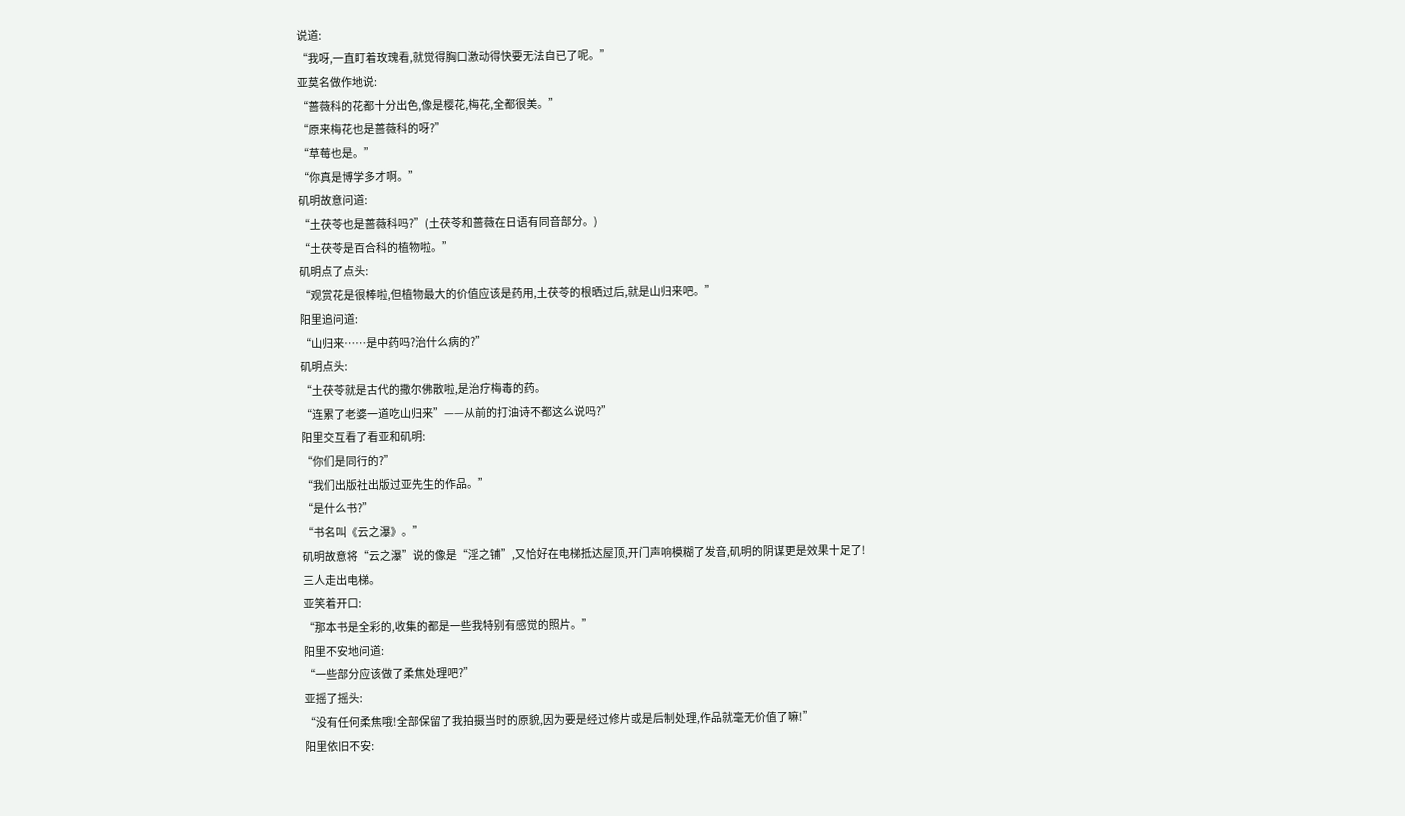说道:
“我呀,一直盯着玫瑰看,就觉得胸口激动得快要无法自已了呢。”
亚莫名做作地说:
“蔷薇科的花都十分出色,像是樱花,梅花,全都很美。”
“原来梅花也是蔷薇科的呀?”
“草莓也是。”
“你真是博学多才啊。”
矶明故意问道:
“土茯苓也是蔷薇科吗?”(土茯苓和蔷薇在日语有同音部分。)
“土茯苓是百合科的植物啦。”
矶明点了点头:
“观赏花是很棒啦,但植物最大的价值应该是药用,土茯苓的根晒过后,就是山归来吧。”
阳里追问道:
“山归来……是中药吗?治什么病的?”
矶明点头:
“土茯苓就是古代的撒尔佛散啦,是治疗梅毒的药。
“连累了老婆一道吃山归来”——从前的打油诗不都这么说吗?”
阳里交互看了看亚和矶明:
“你们是同行的?”
“我们出版社出版过亚先生的作品。”
“是什么书?”
“书名叫《云之瀑》。”
矶明故意将“云之瀑”说的像是“淫之铺”,又恰好在电梯抵达屋顶,开门声响模糊了发音,矶明的阴谋更是效果十足了!
三人走出电梯。
亚笑着开口:
“那本书是全彩的,收集的都是一些我特别有感觉的照片。”
阳里不安地问道:
“一些部分应该做了柔焦处理吧?”
亚摇了摇头:
“没有任何柔焦哦!全部保留了我拍摄当时的原貌,因为要是经过修片或是后制处理,作品就毫无价值了嘛!”
阳里依旧不安: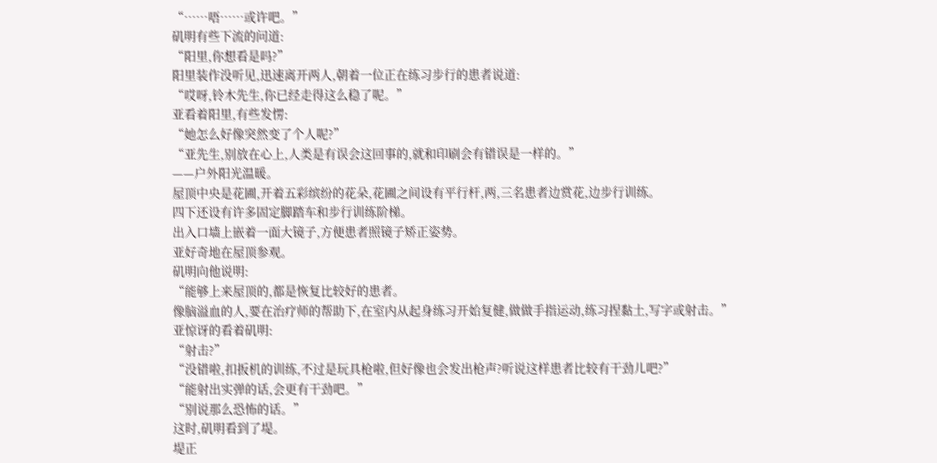“……唔……或许吧。”
矶明有些下流的问道:
“阳里,你想看是吗?”
阳里装作没听见,迅速离开两人,朝着一位正在练习步行的患者说道:
“哎呀,铃木先生,你已经走得这么稳了呢。”
亚看着阳里,有些发愣:
“她怎么好像突然变了个人呢?”
“亚先生,别放在心上,人类是有误会这回事的,就和印刷会有错误是一样的。”
——户外阳光温暖。
屋顶中央是花圃,开着五彩缤纷的花朵,花圃之间设有平行杆,两,三名患者边赏花,边步行训练。
四下还设有许多固定脚踏车和步行训练阶梯。
出入口墙上嵌着一面大镜子,方便患者照镜子矫正姿势。
亚好奇地在屋顶参观。
矶明向他说明:
“能够上来屋顶的,都是恢复比较好的患者。
像脑溢血的人,要在治疗师的帮助下,在室内从起身练习开始复健,做做手指运动,练习捏黏土,写字或射击。”
亚惊讶的看着矶明:
“射击?”
“没错啦,扣扳机的训练,不过是玩具枪啦,但好像也会发出枪声?听说这样患者比较有干劲儿吧?”
“能射出实弹的话,会更有干劲吧。”
“别说那么恐怖的话。”
这时,矶明看到了堤。
堤正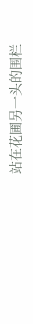站在花圃另一头的围栏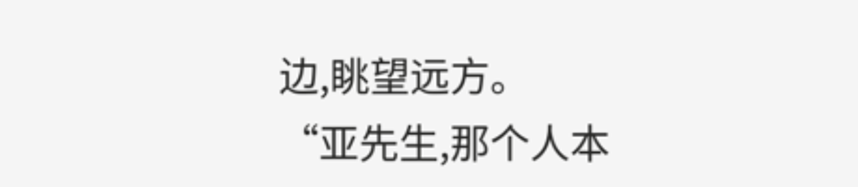边,眺望远方。
“亚先生,那个人本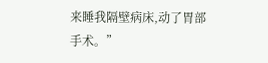来睡我隔壁病床,动了胃部手术。”